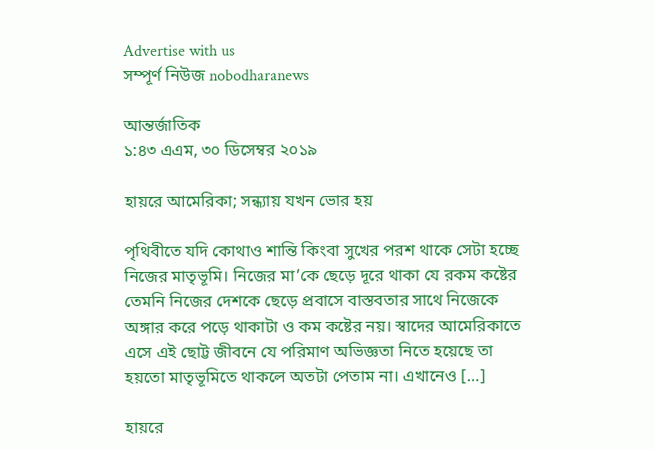Advertise with us
সম্পূর্ণ নিউজ nobodharanews

আন্তর্জাতিক
১:৪৩ এএম, ৩০ ডিসেম্বর ২০১৯

হায়রে আমেরিকা; সন্ধ্যায় যখন ভোর হয়

পৃথিবীতে যদি কোথাও শান্তি কিংবা সুখের পরশ থাকে সেটা হচ্ছে নিজের মাতৃভূমি। নিজের মা’কে ছেড়ে দূরে থাকা যে রকম কষ্টের তেমনি নিজের দেশকে ছেড়ে প্রবাসে বাস্তবতার সাথে নিজেকে অঙ্গার করে পড়ে থাকাটা ও কম কষ্টের নয়। স্বাদের আমেরিকাতে এসে এই ছোট্ট জীবনে যে পরিমাণ অভিজ্ঞতা নিতে হয়েছে তা হয়তো মাতৃভূমিতে থাকলে অতটা পেতাম না। এখানেও […]

হায়রে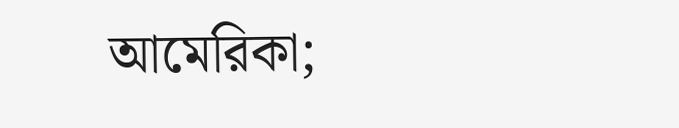আমেরিকা;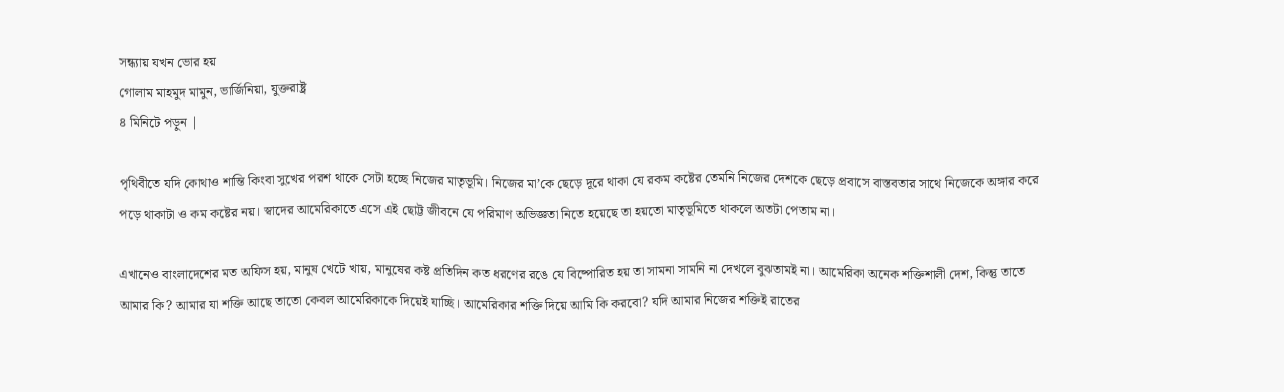সন্ধ্যায় যখন ভোর হয়
গোলাম মাহমুদ মামুন, ভার্জিনিয়া, যুক্তরাষ্ট্র
৪ মিনিটে পড়ুন |

পৃথিবীতে যদি কোথাও শান্তি কিংবা সুখের পরশ থাকে সেটা হচ্ছে নিজের মাতৃভূমি। নিজের মা’কে ছেড়ে দূরে থাকা যে রকম কষ্টের তেমনি নিজের দেশকে ছেড়ে প্রবাসে বাস্তবতার সাথে নিজেকে অঙ্গার করে পড়ে থাকাটা ও কম কষ্টের নয়। স্বাদের আমেরিকাতে এসে এই ছোট্ট জীবনে যে পরিমাণ অভিজ্ঞতা নিতে হয়েছে তা হয়তো মাতৃভূমিতে থাকলে অতটা পেতাম না।

এখানেও বাংলাদেশের মত অফিস হয়, মানুষ খেটে খায়, মানুষের কষ্ট প্রতিদিন কত ধরণের রঙে যে বিষ্পোরিত হয় তা সামনা সামনি না দেখলে বুঝতামই না। আমেরিকা অনেক শক্তিশালী দেশ, কিন্তু তাতে আমার কি? আমার যা শক্তি আছে তাতো কেবল আমেরিকাকে দিয়েই যাচ্ছি। আমেরিকার শক্তি দিয়ে আমি কি করবো? যদি আমার নিজের শক্তিই রাতের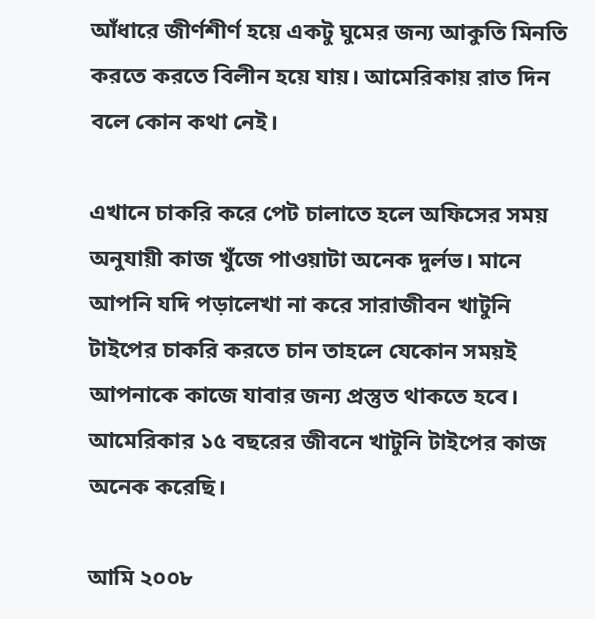আঁধারে জীর্ণশীর্ণ হয়ে একটু ঘুমের জন্য আকুতি মিনতি করতে করতে বিলীন হয়ে যায়। আমেরিকায় রাত দিন বলে কোন কথা নেই।

এখানে চাকরি করে পেট চালাতে হলে অফিসের সময় অনুযায়ী কাজ খুঁজে পাওয়াটা অনেক দুর্লভ। মানে আপনি যদি পড়ালেখা না করে সারাজীবন খাটুনি টাইপের চাকরি করতে চান তাহলে যেকোন সময়ই আপনাকে কাজে যাবার জন্য প্রস্তুত থাকতে হবে। আমেরিকার ১৫ বছরের জীবনে খাটুনি টাইপের কাজ অনেক করেছি।

আমি ২০০৮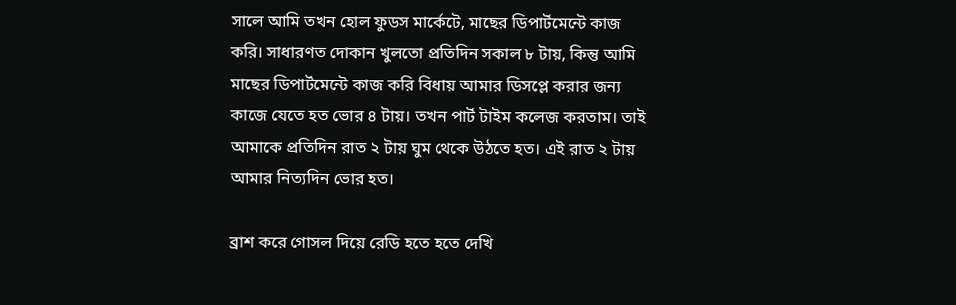সালে আমি তখন হোল ফুডস মার্কেটে, মাছের ডিপার্টমেন্টে কাজ করি। সাধারণত দোকান খুলতো প্রতিদিন সকাল ৮ টায়, কিন্তু আমি মাছের ডিপার্টমেন্টে কাজ করি বিধায় আমার ডিসপ্লে করার জন্য কাজে যেতে হত ভোর ৪ টায়। তখন পার্ট টাইম কলেজ করতাম। তাই আমাকে প্রতিদিন রাত ২ টায় ঘুম থেকে উঠতে হত। এই রাত ২ টায় আমার নিত্যদিন ভোর হত।

ব্রাশ করে গোসল দিয়ে রেডি হতে হতে দেখি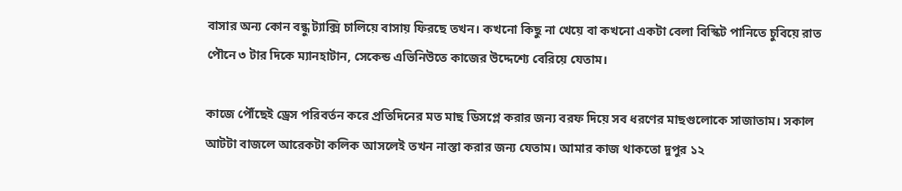বাসার অন্য কোন বন্ধু ট্যাক্সি চালিয়ে বাসায় ফিরছে তখন। কখনো কিছু না খেয়ে বা কখনো একটা বেলা বিস্কিট পানিতে চুবিয়ে রাত পৌনে ৩ টার দিকে ম্যানহাটান, সেকেন্ড এভিনিউতে কাজের উদ্দেশ্যে বেরিয়ে যেতাম।

কাজে পৌঁছেই ড্রেস পরিবর্তন করে প্রতিদিনের মত মাছ ডিসপ্লে করার জন্য বরফ দিয়ে সব ধরণের মাছগুলোকে সাজাতাম। সকাল আটটা বাজলে আরেকটা কলিক আসলেই তখন নাস্তা করার জন্য যেতাম। আমার কাজ থাকতো দুপুর ১২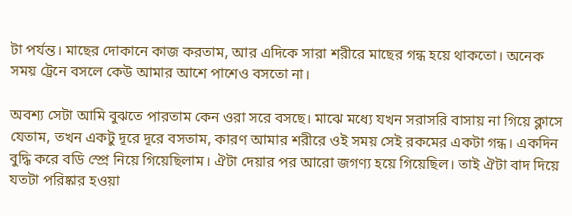টা পর্যন্ত। মাছের দোকানে কাজ করতাম, আর এদিকে সারা শরীরে মাছের গন্ধ হয়ে থাকতো। অনেক সময় ট্রেনে বসলে কেউ আমার আশে পাশেও বসতো না।

অবশ্য সেটা আমি বুঝতে পারতাম কেন ওরা সরে বসছে। মাঝে মধ্যে যখন সরাসরি বাসায় না গিয়ে ক্লাসে যেতাম, তখন একটু দূরে দূরে বসতাম, কারণ আমার শরীরে ওই সময় সেই রকমের একটা গন্ধ। একদিন বুদ্ধি করে বডি স্প্রে নিয়ে গিয়েছিলাম। ঐটা দেয়ার পর আরো জগণ্য হয়ে গিয়েছিল। তাই ঐটা বাদ দিয়ে যতটা পরিষ্কার হওয়া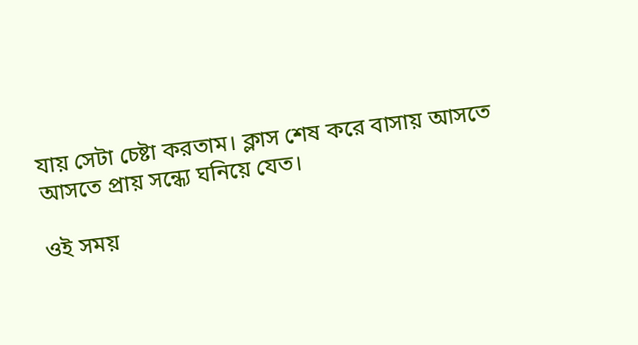যায় সেটা চেষ্টা করতাম। ক্লাস শেষ করে বাসায় আসতে আসতে প্রায় সন্ধ্যে ঘনিয়ে যেত।

ওই সময়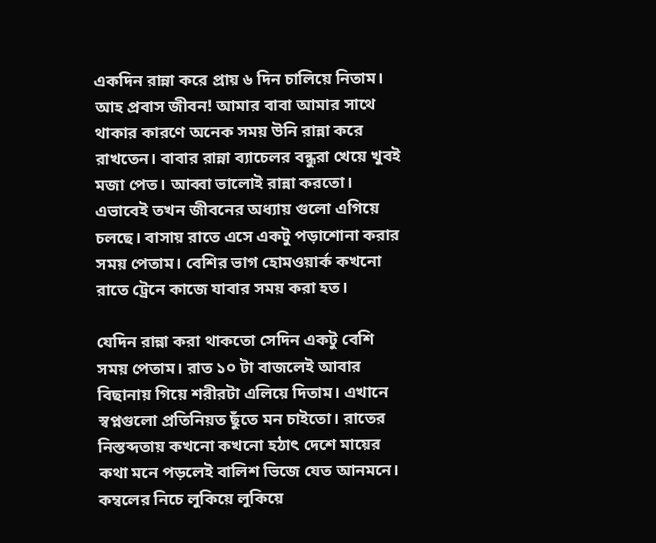একদিন রান্না করে প্রায় ৬ দিন চালিয়ে নিতাম। আহ প্রবাস জীবন! আমার বাবা আমার সাথে থাকার কারণে অনেক সময় উনি রান্না করে রাখতেন। বাবার রান্না ব্যাচেলর বন্ধুরা খেয়ে খুবই মজা পেত। আব্বা ভালোই রান্না করতো। এভাবেই তখন জীবনের অধ্যায় গুলো এগিয়ে চলছে। বাসায় রাতে এসে একটু পড়াশোনা করার সময় পেতাম। বেশির ভাগ হোমওয়ার্ক কখনো রাতে ট্রেনে কাজে যাবার সময় করা হত।

যেদিন রান্না করা থাকতো সেদিন একটু বেশি সময় পেতাম। রাত ১০ টা বাজলেই আবার বিছানায় গিয়ে শরীরটা এলিয়ে দিতাম। এখানে স্বপ্নগুলো প্রতিনিয়ত ছুঁতে মন চাইতো। রাতের নিস্তব্দতায় কখনো কখনো হঠাৎ দেশে মায়ের কথা মনে পড়লেই বালিশ ভিজে যেত আনমনে। কম্বলের নিচে লুকিয়ে লুকিয়ে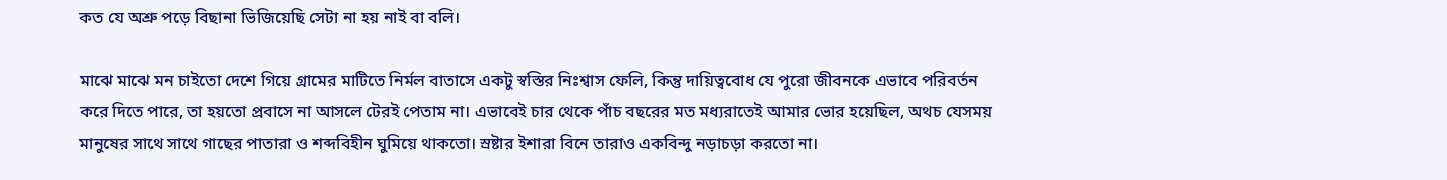কত যে অশ্রু পড়ে বিছানা ভিজিয়েছি সেটা না হয় নাই বা বলি।

মাঝে মাঝে মন চাইতো দেশে গিয়ে গ্রামের মাটিতে নির্মল বাতাসে একটু স্বস্তির নিঃশ্বাস ফেলি, কিন্তু দায়িত্ববোধ যে পুরো জীবনকে এভাবে পরিবর্তন করে দিতে পারে, তা হয়তো প্রবাসে না আসলে টেরই পেতাম না। এভাবেই চার থেকে পাঁচ বছরের মত মধ্যরাতেই আমার ভোর হয়েছিল, অথচ যেসময় মানুষের সাথে সাথে গাছের পাতারা ও শব্দবিহীন ঘুমিয়ে থাকতো। স্রষ্টার ইশারা বিনে তারাও একবিন্দু নড়াচড়া করতো না।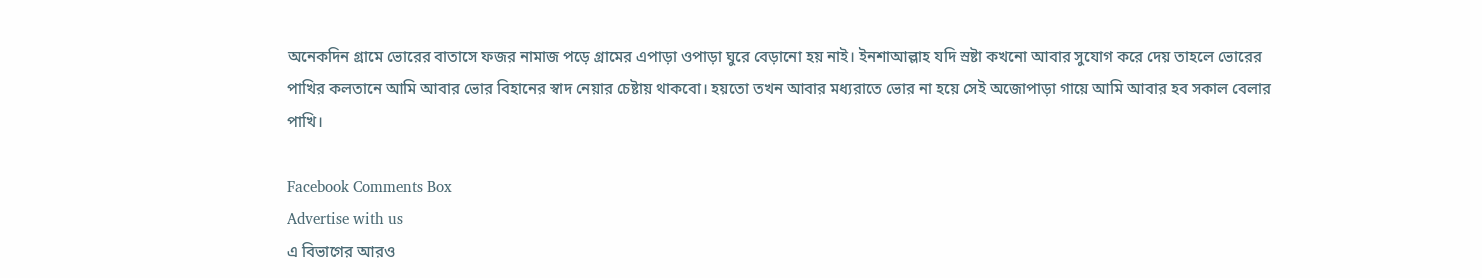অনেকদিন গ্রামে ভোরের বাতাসে ফজর নামাজ পড়ে গ্রামের এপাড়া ওপাড়া ঘুরে বেড়ানো হয় নাই। ইনশাআল্লাহ যদি স্রষ্টা কখনো আবার সুযোগ করে দেয় তাহলে ভোরের পাখির কলতানে আমি আবার ভোর বিহানের স্বাদ নেয়ার চেষ্টায় থাকবো। হয়তো তখন আবার মধ্যরাতে ভোর না হয়ে সেই অজোপাড়া গায়ে আমি আবার হব সকাল বেলার পাখি।

Facebook Comments Box
Advertise with us
এ বিভাগের আরও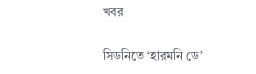খবর

সিডনিতে ‘হারমনি ডে’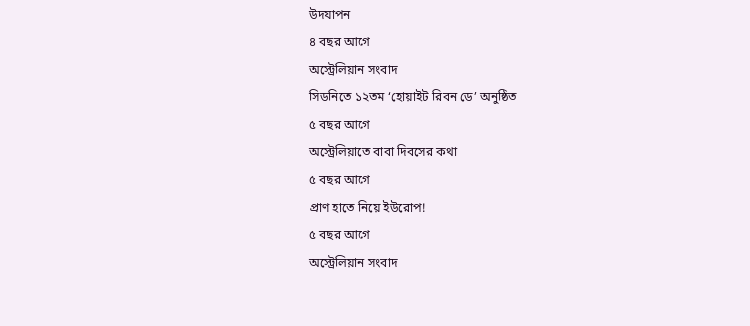উদযাপন
৪ বছর আগে
অস্ট্রেলিয়ান সংবাদ
সিডনিতে ১২তম ‘হোয়াইট রিবন ডে’ অনুষ্ঠিত
৫ বছর আগে
অস্ট্রেলিয়াতে বাবা দিবসের কথা
৫ বছর আগে
প্রাণ হাতে নিয়ে ইউরোপ!
৫ বছর আগে
অস্ট্রেলিয়ান সংবাদ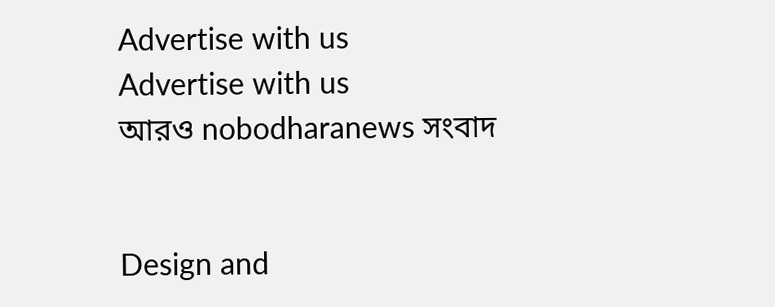Advertise with us
Advertise with us
আরও nobodharanews সংবাদ


Design and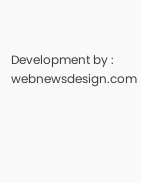Development by : webnewsdesign.com